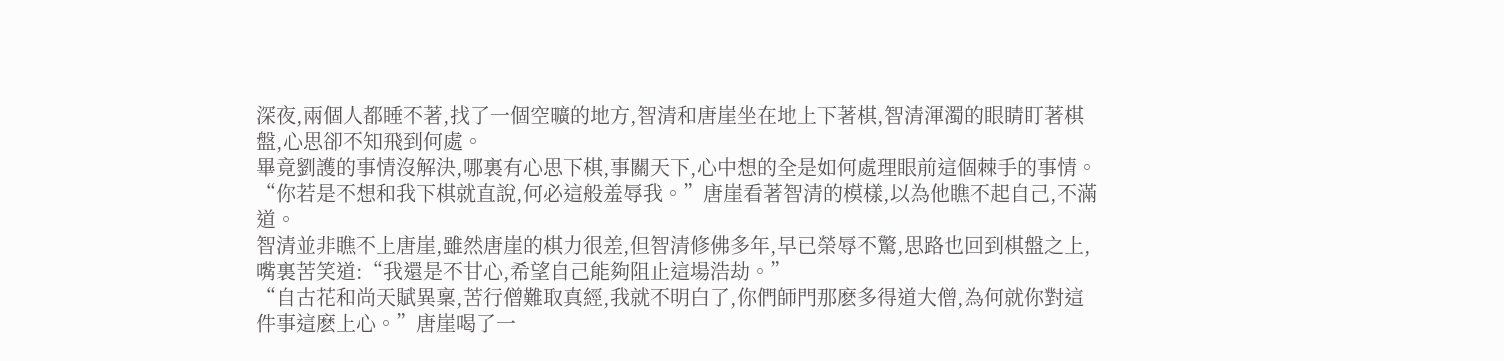深夜,兩個人都睡不著,找了一個空曠的地方,智清和唐崖坐在地上下著棋,智清渾濁的眼睛盯著棋盤,心思卻不知飛到何處。
畢竟劉護的事情沒解決,哪裏有心思下棋,事關天下,心中想的全是如何處理眼前這個棘手的事情。
“你若是不想和我下棋就直說,何必這般羞辱我。”唐崖看著智清的模樣,以為他瞧不起自己,不滿道。
智清並非瞧不上唐崖,雖然唐崖的棋力很差,但智清修佛多年,早已榮辱不驚,思路也回到棋盤之上,嘴裏苦笑道:“我還是不甘心,希望自己能夠阻止這場浩劫。”
“自古花和尚天賦異稟,苦行僧難取真經,我就不明白了,你們師門那麽多得道大僧,為何就你對這件事這麽上心。”唐崖喝了一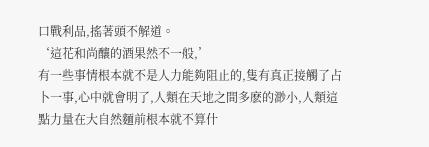口戰利品,搖著頭不解道。
‘這花和尚釀的酒果然不一般,’
有一些事情根本就不是人力能夠阻止的,隻有真正接觸了占卜一事,心中就會明了,人類在天地之間多麽的渺小,人類這點力量在大自然麵前根本就不算什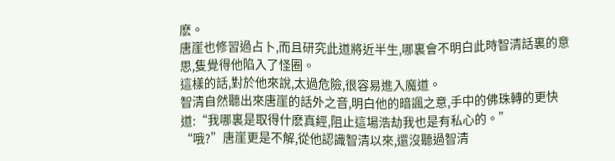麽。
唐崖也修習過占卜,而且研究此道將近半生,哪裏會不明白此時智清話裏的意思,隻覺得他陷入了怪圈。
這樣的話,對於他來說,太過危險,很容易進入魔道。
智清自然聽出來唐崖的話外之音,明白他的暗諷之意,手中的佛珠轉的更快道:“我哪裏是取得什麽真經,阻止這場浩劫我也是有私心的。”
“哦?”唐崖更是不解,從他認識智清以來,還沒聽過智清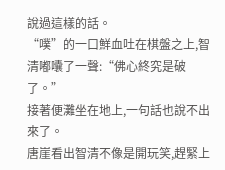說過這樣的話。
“噗”的一口鮮血吐在棋盤之上,智清嘟囔了一聲:“佛心終究是破了。”
接著便灘坐在地上,一句話也說不出來了。
唐崖看出智清不像是開玩笑,趕緊上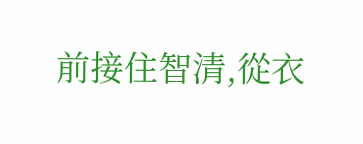前接住智清,從衣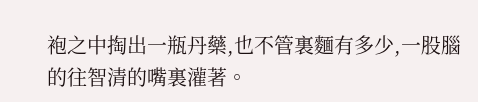袍之中掏出一瓶丹藥,也不管裏麵有多少,一股腦的往智清的嘴裏灌著。